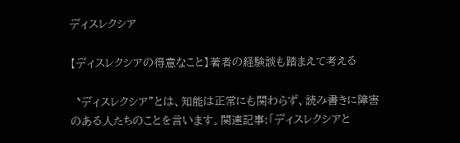ディスレクシア

【ディスレクシアの得意なこと】著者の経験談も踏まえて考える

〝ディスレクシア”とは、知能は正常にも関わらず、読み書きに障害のある人たちのことを言います。関連記事:「ディスレクシアと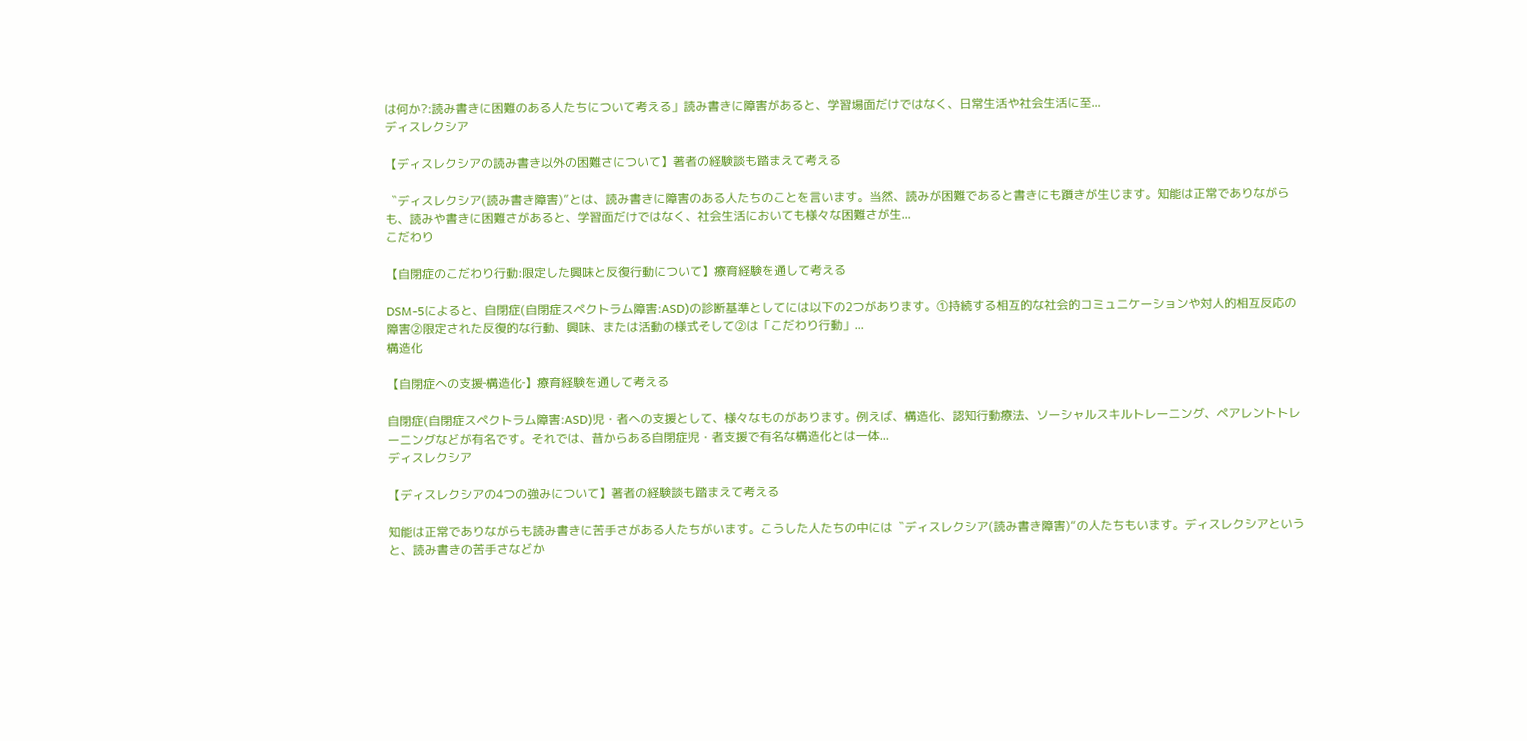は何か?:読み書きに困難のある人たちについて考える」読み書きに障害があると、学習場面だけではなく、日常生活や社会生活に至...
ディスレクシア

【ディスレクシアの読み書き以外の困難さについて】著者の経験談も踏まえて考える

〝ディスレクシア(読み書き障害)”とは、読み書きに障害のある人たちのことを言います。当然、読みが困難であると書きにも躓きが生じます。知能は正常でありながらも、読みや書きに困難さがあると、学習面だけではなく、社会生活においても様々な困難さが生...
こだわり

【自閉症のこだわり行動:限定した興味と反復行動について】療育経験を通して考える

DSM-5によると、自閉症(自閉症スペクトラム障害:ASD)の診断基準としてには以下の2つがあります。①持続する相互的な社会的コミュニケーションや対人的相互反応の障害②限定された反復的な行動、興味、または活動の様式そして②は「こだわり行動」...
構造化

【自閉症への支援‐構造化‐】療育経験を通して考える

自閉症(自閉症スペクトラム障害:ASD)児・者への支援として、様々なものがあります。例えば、構造化、認知行動療法、ソーシャルスキルトレーニング、ペアレントトレーニングなどが有名です。それでは、昔からある自閉症児・者支援で有名な構造化とは一体...
ディスレクシア

【ディスレクシアの4つの強みについて】著者の経験談も踏まえて考える

知能は正常でありながらも読み書きに苦手さがある人たちがいます。こうした人たちの中には〝ディスレクシア(読み書き障害)“の人たちもいます。ディスレクシアというと、読み書きの苦手さなどか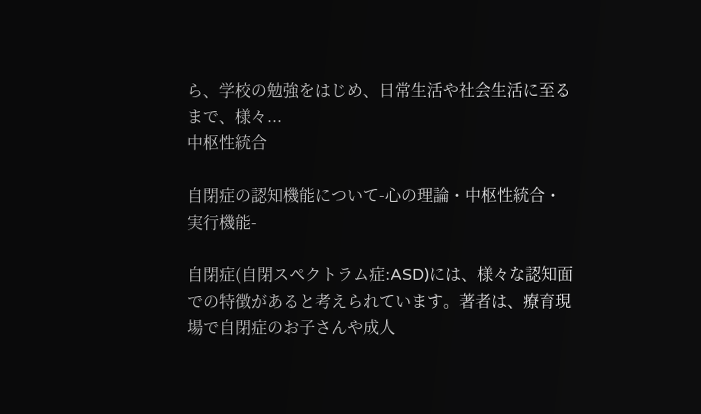ら、学校の勉強をはじめ、日常生活や社会生活に至るまで、様々...
中枢性統合

自閉症の認知機能について-心の理論・中枢性統合・実行機能-

自閉症(自閉スペクトラム症:ASD)には、様々な認知面での特徴があると考えられています。著者は、療育現場で自閉症のお子さんや成人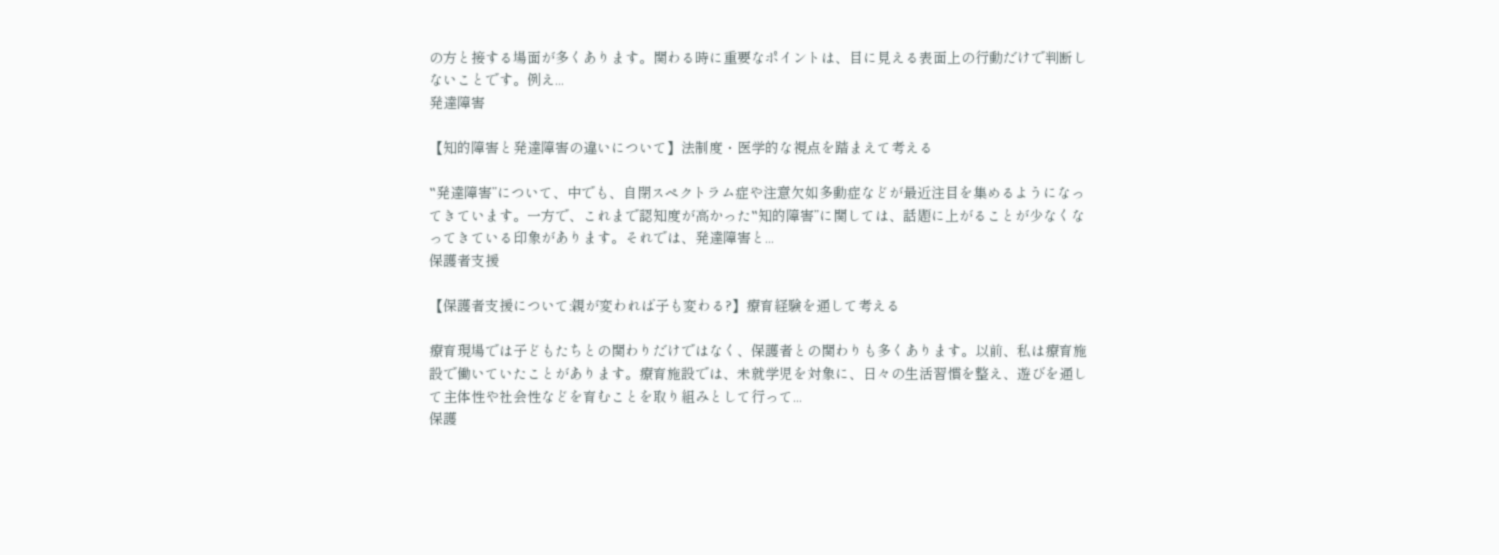の方と接する場面が多くあります。関わる時に重要なポイントは、目に見える表面上の行動だけで判断しないことです。例え...
発達障害

【知的障害と発達障害の違いについて】法制度・医学的な視点を踏まえて考える

‟発達障害”について、中でも、自閉スペクトラム症や注意欠如多動症などが最近注目を集めるようになってきています。一方で、これまで認知度が高かった‟知的障害”に関しては、話題に上がることが少なくなってきている印象があります。それでは、発達障害と...
保護者支援

【保護者支援について:親が変われば子も変わる?】療育経験を通して考える

療育現場では子どもたちとの関わりだけではなく、保護者との関わりも多くあります。以前、私は療育施設で働いていたことがあります。療育施設では、未就学児を対象に、日々の生活習慣を整え、遊びを通して主体性や社会性などを育むことを取り組みとして行って...
保護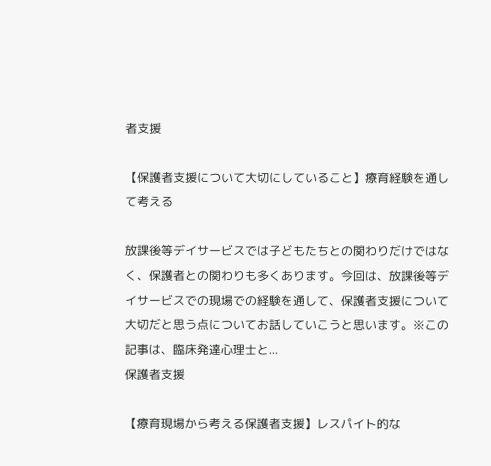者支援

【保護者支援について大切にしていること】療育経験を通して考える

放課後等デイサービスでは子どもたちとの関わりだけではなく、保護者との関わりも多くあります。今回は、放課後等デイサービスでの現場での経験を通して、保護者支援について大切だと思う点についてお話していこうと思います。※この記事は、臨床発達心理士と...
保護者支援

【療育現場から考える保護者支援】レスパイト的な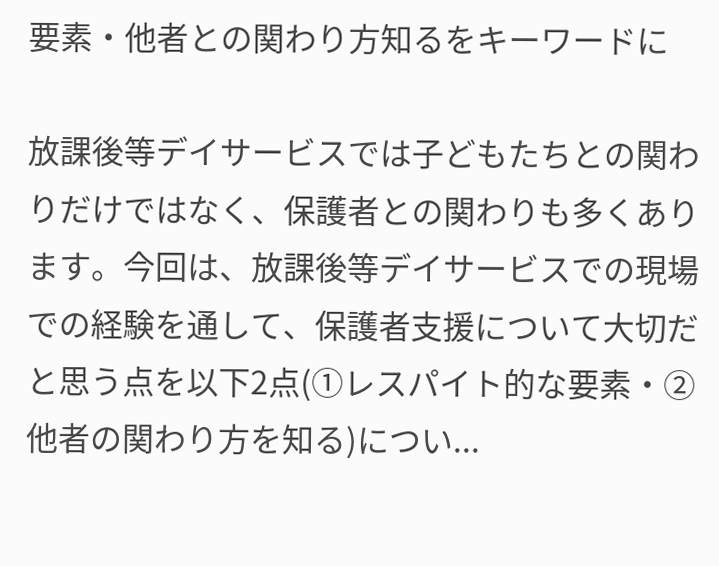要素・他者との関わり方知るをキーワードに

放課後等デイサービスでは子どもたちとの関わりだけではなく、保護者との関わりも多くあります。今回は、放課後等デイサービスでの現場での経験を通して、保護者支援について大切だと思う点を以下2点(①レスパイト的な要素・②他者の関わり方を知る)につい...